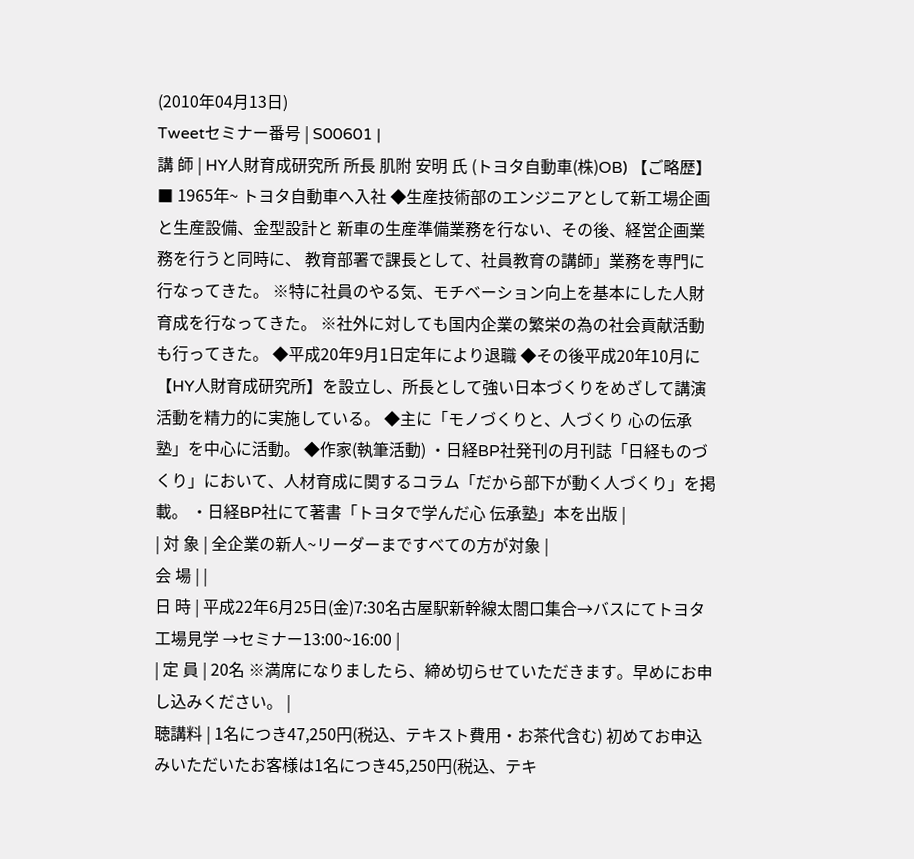(2010年04月13日)
Tweetセミナー番号 | S00601 |
講 師 | HY人財育成研究所 所長 肌附 安明 氏 (トヨタ自動車(株)OB) 【ご略歴】 ■ 1965年~ トヨタ自動車へ入社 ◆生産技術部のエンジニアとして新工場企画と生産設備、金型設計と 新車の生産準備業務を行ない、その後、経営企画業務を行うと同時に、 教育部署で課長として、社員教育の講師」業務を専門に行なってきた。 ※特に社員のやる気、モチベーション向上を基本にした人財育成を行なってきた。 ※社外に対しても国内企業の繁栄の為の社会貢献活動も行ってきた。 ◆平成20年9月1日定年により退職 ◆その後平成20年10月に【HY人財育成研究所】を設立し、所長として強い日本づくりをめざして講演活動を精力的に実施している。 ◆主に「モノづくりと、人づくり 心の伝承塾」を中心に活動。 ◆作家(執筆活動) ・日経BP社発刊の月刊誌「日経ものづくり」において、人材育成に関するコラム「だから部下が動く人づくり」を掲載。 ・日経BP社にて著書「トヨタで学んだ心 伝承塾」本を出版 |
| 対 象 | 全企業の新人~リーダーまですべての方が対象 |
会 場 | |
日 時 | 平成22年6月25日(金)7:30名古屋駅新幹線太閤口集合→バスにてトヨタ工場見学 →セミナー13:00~16:00 |
| 定 員 | 20名 ※満席になりましたら、締め切らせていただきます。早めにお申し込みください。 |
聴講料 | 1名につき47,250円(税込、テキスト費用・お茶代含む) 初めてお申込みいただいたお客様は1名につき45,250円(税込、テキ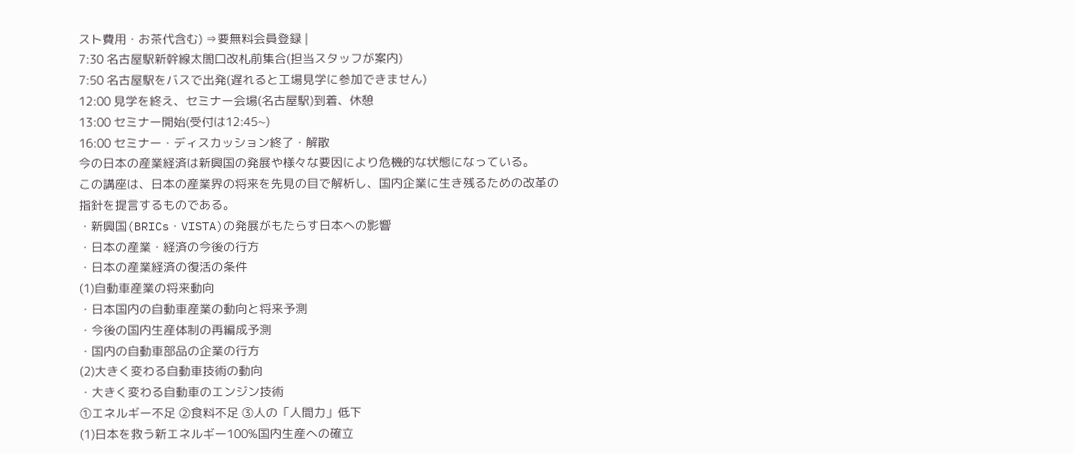スト費用・お茶代含む) ⇒要無料会員登録 |
7:30 名古屋駅新幹線太閤口改札前集合(担当スタッフが案内)
7:50 名古屋駅をバスで出発(遅れると工場見学に参加できません)
12:00 見学を終え、セミナー会場(名古屋駅)到着、休憩
13:00 セミナー開始(受付は12:45~)
16:00 セミナー・ディスカッション終了・解散
今の日本の産業経済は新興国の発展や様々な要因により危機的な状態になっている。
この講座は、日本の産業界の将来を先見の目で解析し、国内企業に生き残るための改革の指針を提言するものである。
・新興国(BRICs・VISTA)の発展がもたらす日本への影響
・日本の産業・経済の今後の行方
・日本の産業経済の復活の条件
(1)自動車産業の将来動向
・日本国内の自動車産業の動向と将来予測
・今後の国内生産体制の再編成予測
・国内の自動車部品の企業の行方
(2)大きく変わる自動車技術の動向
・大きく変わる自動車のエンジン技術
①エネルギー不足 ②食料不足 ③人の「人間力」低下
(1)日本を救う新エネルギー100%国内生産への確立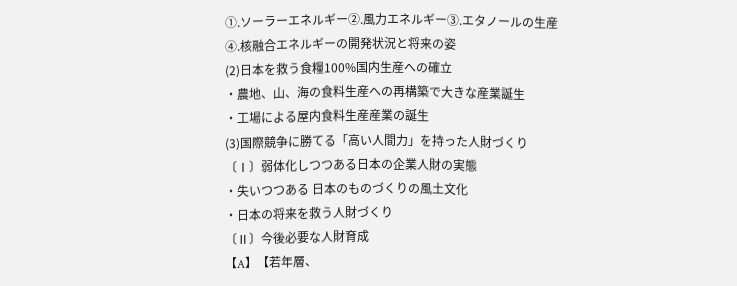①.ソーラーエネルギー②.風力エネルギー③.エタノールの生産
④.核融合エネルギーの開発状況と将来の姿
(2)日本を救う食糧100%国内生産への確立
・農地、山、海の食料生産への再構築で大きな産業誕生
・工場による屋内食料生産産業の誕生
(3)国際競争に勝てる「高い人間力」を持った人財づくり
〔Ⅰ〕弱体化しつつある日本の企業人財の実態
・失いつつある 日本のものづくりの風土文化
・日本の将来を救う人財づくり
〔Ⅱ〕今後必要な人財育成
【A】【若年層、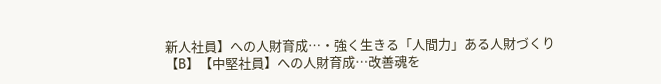新人社員】への人財育成…・強く生きる「人間力」ある人財づくり
【B】【中堅社員】への人財育成…改善魂を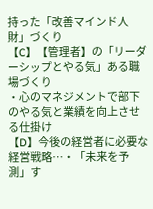持った「改善マインド人財」づくり
【C】【管理者】の「リーダーシップとやる気」ある職場づくり
・心のマネジメントで部下のやる気と業績を向上させる仕掛け
【D】今後の経営者に必要な経営戦略…・「未来を予測」す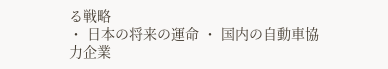る戦略
・ 日本の将来の運命 ・ 国内の自動車協力企業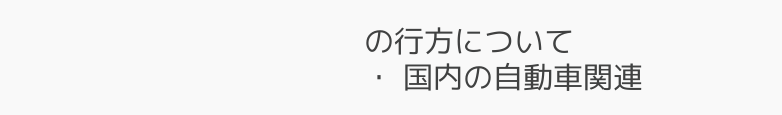の行方について
・ 国内の自動車関連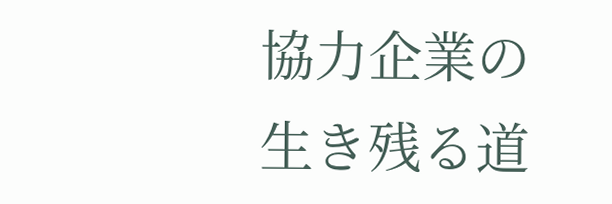協力企業の生き残る道